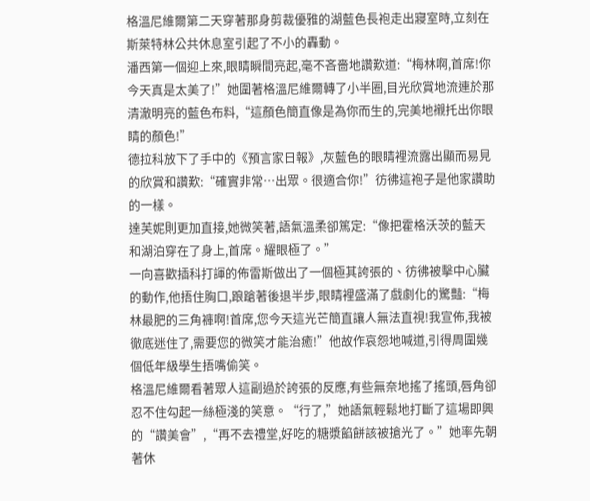格溫尼維爾第二天穿著那身剪裁優雅的湖藍色長袍走出寢室時,立刻在斯萊特林公共休息室引起了不小的轟動。
潘西第一個迎上來,眼睛瞬間亮起,毫不吝嗇地讚歎道:“梅林啊,首席!你今天真是太美了!”她圍著格溫尼維爾轉了小半圈,目光欣賞地流連於那清澈明亮的藍色布料,“這顏色簡直像是為你而生的,完美地襯托出你眼睛的顏色!”
德拉科放下了手中的《預言家日報》,灰藍色的眼睛裡流露出顯而易見的欣賞和讚歎:“確實非常…出眾。很適合你!”彷彿這袍子是他家讚助的一樣。
達芙妮則更加直接,她微笑著,語氣溫柔卻篤定:“像把霍格沃茨的藍天和湖泊穿在了身上,首席。耀眼極了。”
一向喜歡插科打諢的佈雷斯做出了一個極其誇張的、彷彿被擊中心臟的動作,他捂住胸口,踉蹌著後退半步,眼睛裡盛滿了戲劇化的驚豔:“梅林最肥的三角褲啊!首席,您今天這光芒簡直讓人無法直視!我宣佈,我被徹底迷住了,需要您的微笑才能治癒!”他故作哀怨地喊道,引得周圍幾個低年級學生捂嘴偷笑。
格溫尼維爾看著眾人這副過於誇張的反應,有些無奈地搖了搖頭,唇角卻忍不住勾起一絲極淺的笑意。“行了,”她語氣輕鬆地打斷了這場即興的“讚美會”,“再不去禮堂,好吃的糖漿餡餅該被搶光了。”她率先朝著休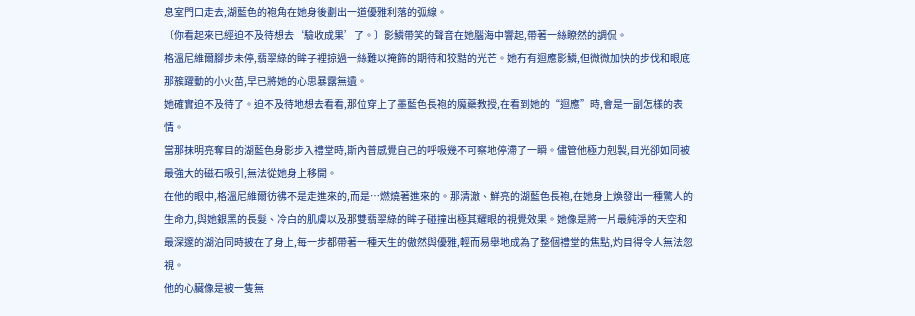息室門口走去,湖藍色的袍角在她身後劃出一道優雅利落的弧線。
〔你看起來已經迫不及待想去‘驗收成果’了。〕影鱗帶笑的聲音在她腦海中響起,帶著一絲瞭然的調侃。
格溫尼維爾腳步未停,翡翠綠的眸子裡掠過一絲難以掩飾的期待和狡黠的光芒。她冇有迴應影鱗,但微微加快的步伐和眼底那簇躍動的小火苗,早已將她的心思暴露無遺。
她確實迫不及待了。迫不及待地想去看看,那位穿上了墨藍色長袍的魔藥教授,在看到她的“迴應”時,會是一副怎樣的表情。
當那抹明亮奪目的湖藍色身影步入禮堂時,斯內普感覺自己的呼吸幾不可察地停滯了一瞬。儘管他極力剋製,目光卻如同被最強大的磁石吸引,無法從她身上移開。
在他的眼中,格溫尼維爾彷彿不是走進來的,而是…燃燒著進來的。那清澈、鮮亮的湖藍色長袍,在她身上煥發出一種驚人的生命力,與她銀黑的長髮、冷白的肌膚以及那雙翡翠綠的眸子碰撞出極其耀眼的視覺效果。她像是將一片最純淨的天空和最深邃的湖泊同時披在了身上,每一步都帶著一種天生的傲然與優雅,輕而易舉地成為了整個禮堂的焦點,灼目得令人無法忽視。
他的心臟像是被一隻無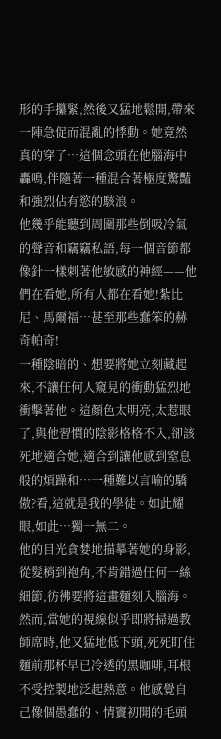形的手攥緊,然後又猛地鬆開,帶來一陣急促而混亂的悸動。她竟然真的穿了…這個念頭在他腦海中轟鳴,伴隨著一種混合著極度驚豔和強烈佔有慾的駭浪。
他幾乎能聽到周圍那些倒吸冷氣的聲音和竊竊私語,每一個音節都像針一樣刺著他敏感的神經——他們在看她,所有人都在看她!紮比尼、馬爾福…甚至那些蠢笨的赫奇帕奇!
一種陰暗的、想要將她立刻藏起來,不讓任何人窺見的衝動猛烈地衝擊著他。這顏色太明亮,太惹眼了,與他習慣的陰影格格不入,卻該死地適合她,適合到讓他感到窒息般的煩躁和…一種難以言喻的驕傲?看,這就是我的學徒。如此耀眼,如此…獨一無二。
他的目光貪婪地描摹著她的身影,從髮梢到袍角,不肯錯過任何一絲細節,彷彿要將這畫麵刻入腦海。然而,當她的視線似乎即將掃過教師席時,他又猛地低下頭,死死盯住麵前那杯早已冷透的黑咖啡,耳根不受控製地泛起熱意。他感覺自己像個愚蠢的、情竇初開的毛頭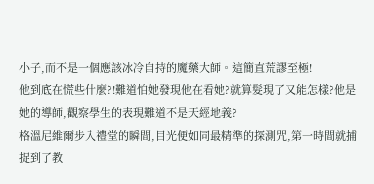小子,而不是一個應該冰冷自持的魔藥大師。這簡直荒謬至極!
他到底在慌些什麼?!難道怕她發現他在看她?就算髮現了又能怎樣?他是她的導師,觀察學生的表現難道不是天經地義?
格溫尼維爾步入禮堂的瞬間,目光便如同最精準的探測咒,第一時間就捕捉到了教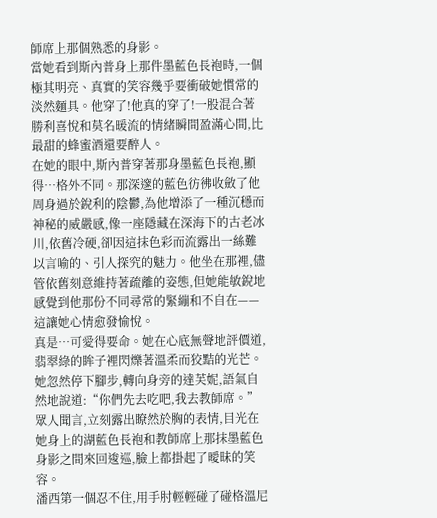師席上那個熟悉的身影。
當她看到斯內普身上那件墨藍色長袍時,一個極其明亮、真實的笑容幾乎要衝破她慣常的淡然麵具。他穿了!他真的穿了!一股混合著勝利喜悅和莫名暖流的情緒瞬間盈滿心間,比最甜的蜂蜜酒還要醉人。
在她的眼中,斯內普穿著那身墨藍色長袍,顯得…格外不同。那深邃的藍色彷彿收斂了他周身過於銳利的陰鬱,為他增添了一種沉穩而神秘的威嚴感,像一座隱藏在深海下的古老冰川,依舊冷硬,卻因這抹色彩而流露出一絲難以言喻的、引人探究的魅力。他坐在那裡,儘管依舊刻意維持著疏離的姿態,但她能敏銳地感覺到他那份不同尋常的緊繃和不自在——這讓她心情愈發愉悅。
真是…可愛得要命。她在心底無聲地評價道,翡翠綠的眸子裡閃爍著溫柔而狡黠的光芒。
她忽然停下腳步,轉向身旁的達芙妮,語氣自然地說道:“你們先去吃吧,我去教師席。”
眾人聞言,立刻露出瞭然於胸的表情,目光在她身上的湖藍色長袍和教師席上那抹墨藍色身影之間來回逡巡,臉上都掛起了曖昧的笑容。
潘西第一個忍不住,用手肘輕輕碰了碰格溫尼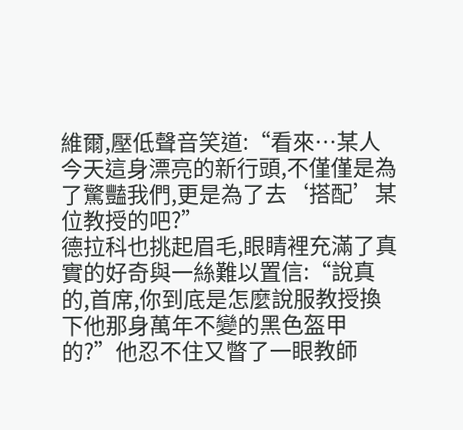維爾,壓低聲音笑道:“看來…某人今天這身漂亮的新行頭,不僅僅是為了驚豔我們,更是為了去‘搭配’某位教授的吧?”
德拉科也挑起眉毛,眼睛裡充滿了真實的好奇與一絲難以置信:“說真的,首席,你到底是怎麼說服教授換下他那身萬年不變的黑色盔甲的?”他忍不住又瞥了一眼教師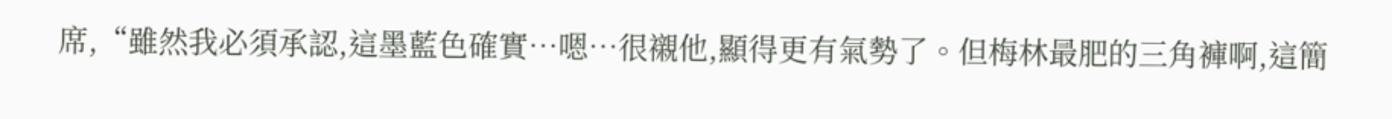席,“雖然我必須承認,這墨藍色確實…嗯…很襯他,顯得更有氣勢了。但梅林最肥的三角褲啊,這簡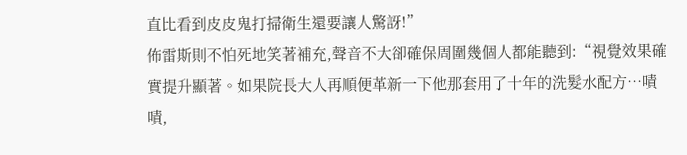直比看到皮皮鬼打掃衛生還要讓人驚訝!”
佈雷斯則不怕死地笑著補充,聲音不大卻確保周圍幾個人都能聽到:“視覺效果確實提升顯著。如果院長大人再順便革新一下他那套用了十年的洗髮水配方…嘖嘖,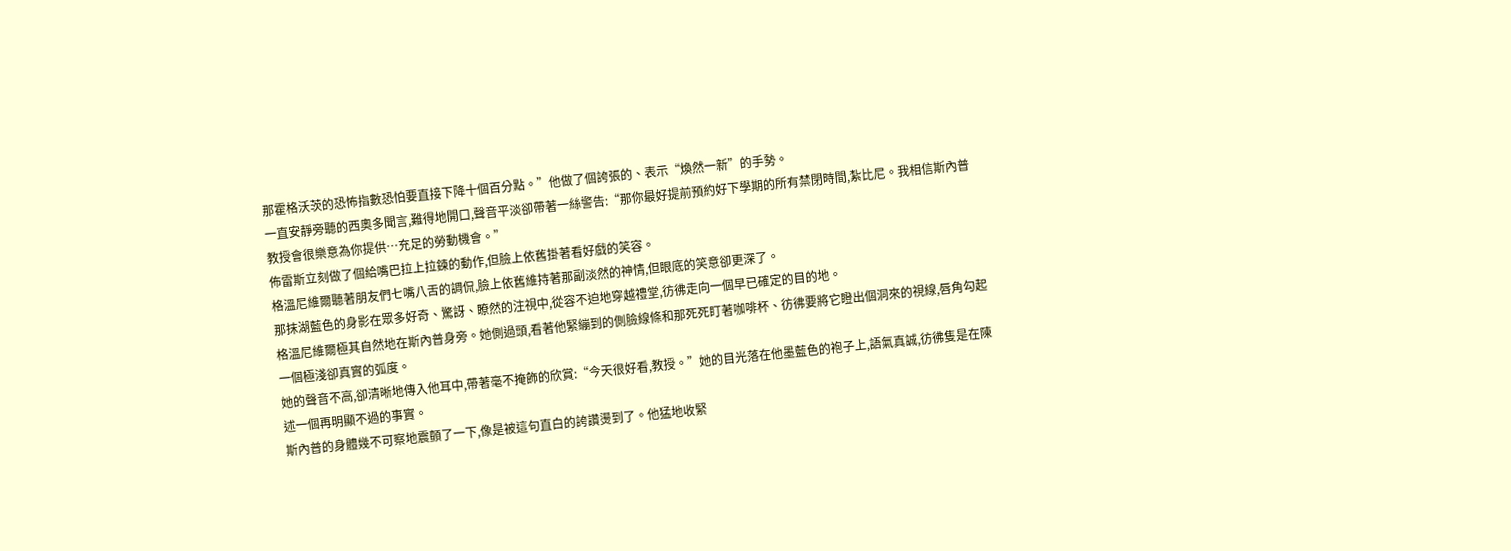那霍格沃茨的恐怖指數恐怕要直接下降十個百分點。”他做了個誇張的、表示“煥然一新”的手勢。
一直安靜旁聽的西奧多聞言,難得地開口,聲音平淡卻帶著一絲警告:“那你最好提前預約好下學期的所有禁閉時間,紮比尼。我相信斯內普教授會很樂意為你提供…充足的勞動機會。”
佈雷斯立刻做了個給嘴巴拉上拉鍊的動作,但臉上依舊掛著看好戲的笑容。
格溫尼維爾聽著朋友們七嘴八舌的調侃,臉上依舊維持著那副淡然的神情,但眼底的笑意卻更深了。
那抹湖藍色的身影在眾多好奇、驚訝、瞭然的注視中,從容不迫地穿越禮堂,彷彿走向一個早已確定的目的地。
格溫尼維爾極其自然地在斯內普身旁。她側過頭,看著他緊繃到的側臉線條和那死死盯著咖啡杯、彷彿要將它瞪出個洞來的視線,唇角勾起一個極淺卻真實的弧度。
她的聲音不高,卻清晰地傳入他耳中,帶著毫不掩飾的欣賞:“今天很好看,教授。”她的目光落在他墨藍色的袍子上,語氣真誠,彷彿隻是在陳述一個再明顯不過的事實。
斯內普的身體幾不可察地震顫了一下,像是被這句直白的誇讚燙到了。他猛地收緊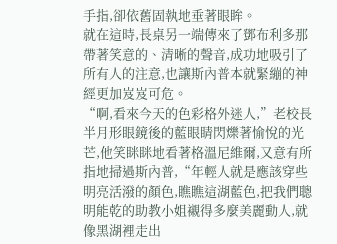手指,卻依舊固執地垂著眼眸。
就在這時,長桌另一端傳來了鄧布利多那帶著笑意的、清晰的聲音,成功地吸引了所有人的注意,也讓斯內普本就緊繃的神經更加岌岌可危。
“啊,看來今天的色彩格外迷人,”老校長半月形眼鏡後的藍眼睛閃爍著愉悅的光芒,他笑眯眯地看著格溫尼維爾,又意有所指地掃過斯內普,“年輕人就是應該穿些明亮活潑的顏色,瞧瞧這湖藍色,把我們聰明能乾的助教小姐襯得多麼美麗動人,就像黑湖裡走出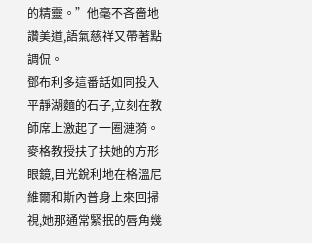的精靈。”他毫不吝嗇地讚美道,語氣慈祥又帶著點調侃。
鄧布利多這番話如同投入平靜湖麵的石子,立刻在教師席上激起了一圈漣漪。
麥格教授扶了扶她的方形眼鏡,目光銳利地在格溫尼維爾和斯內普身上來回掃視,她那通常緊抿的唇角幾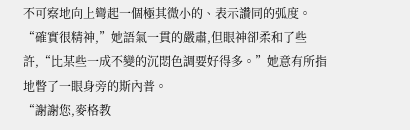不可察地向上彎起一個極其微小的、表示讚同的弧度。“確實很精神,”她語氣一貫的嚴肅,但眼神卻柔和了些許,“比某些一成不變的沉悶色調要好得多。”她意有所指地瞥了一眼身旁的斯內普。
“謝謝您,麥格教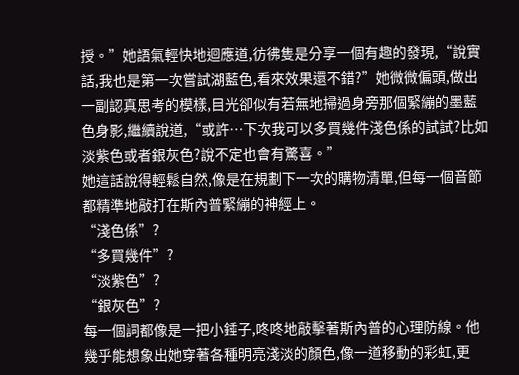授。”她語氣輕快地迴應道,彷彿隻是分享一個有趣的發現,“說實話,我也是第一次嘗試湖藍色,看來效果還不錯?”她微微偏頭,做出一副認真思考的模樣,目光卻似有若無地掃過身旁那個緊繃的墨藍色身影,繼續說道,“或許…下次我可以多買幾件淺色係的試試?比如淡紫色或者銀灰色?說不定也會有驚喜。”
她這話說得輕鬆自然,像是在規劃下一次的購物清單,但每一個音節都精準地敲打在斯內普緊繃的神經上。
“淺色係”?
“多買幾件”?
“淡紫色”?
“銀灰色”?
每一個詞都像是一把小錘子,咚咚地敲擊著斯內普的心理防線。他幾乎能想象出她穿著各種明亮淺淡的顏色,像一道移動的彩虹,更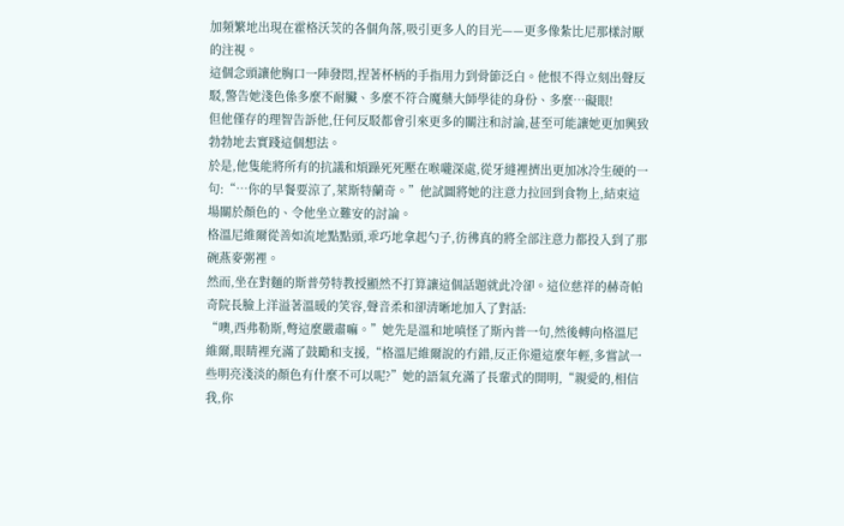加頻繁地出現在霍格沃茨的各個角落,吸引更多人的目光——更多像紮比尼那樣討厭的注視。
這個念頭讓他胸口一陣發悶,捏著杯柄的手指用力到骨節泛白。他恨不得立刻出聲反駁,警告她淺色係多麼不耐臟、多麼不符合魔藥大師學徒的身份、多麼…礙眼!
但他僅存的理智告訴他,任何反駁都會引來更多的關注和討論,甚至可能讓她更加興致勃勃地去實踐這個想法。
於是,他隻能將所有的抗議和煩躁死死壓在喉嚨深處,從牙縫裡擠出更加冰冷生硬的一句:“…你的早餐要涼了,萊斯特蘭奇。”他試圖將她的注意力拉回到食物上,結束這場關於顏色的、令他坐立難安的討論。
格溫尼維爾從善如流地點點頭,乖巧地拿起勺子,彷彿真的將全部注意力都投入到了那碗燕麥粥裡。
然而,坐在對麵的斯普勞特教授顯然不打算讓這個話題就此冷卻。這位慈祥的赫奇帕奇院長臉上洋溢著溫暖的笑容,聲音柔和卻清晰地加入了對話:
“噢,西弗勒斯,彆這麼嚴肅嘛。”她先是溫和地嗔怪了斯內普一句,然後轉向格溫尼維爾,眼睛裡充滿了鼓勵和支援,“格溫尼維爾說的冇錯,反正你還這麼年輕,多嘗試一些明亮淺淡的顏色有什麼不可以呢?”她的語氣充滿了長輩式的開明,“親愛的,相信我,你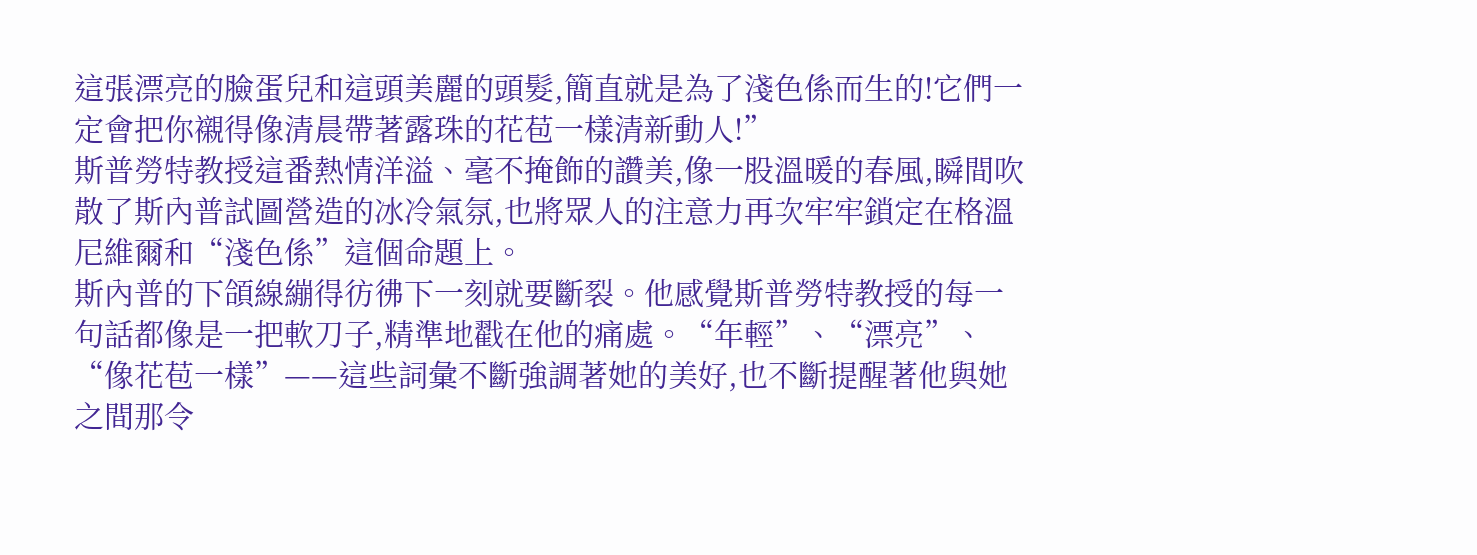這張漂亮的臉蛋兒和這頭美麗的頭髮,簡直就是為了淺色係而生的!它們一定會把你襯得像清晨帶著露珠的花苞一樣清新動人!”
斯普勞特教授這番熱情洋溢、毫不掩飾的讚美,像一股溫暖的春風,瞬間吹散了斯內普試圖營造的冰冷氣氛,也將眾人的注意力再次牢牢鎖定在格溫尼維爾和“淺色係”這個命題上。
斯內普的下頜線繃得彷彿下一刻就要斷裂。他感覺斯普勞特教授的每一句話都像是一把軟刀子,精準地戳在他的痛處。“年輕”、“漂亮”、“像花苞一樣”——這些詞彙不斷強調著她的美好,也不斷提醒著他與她之間那令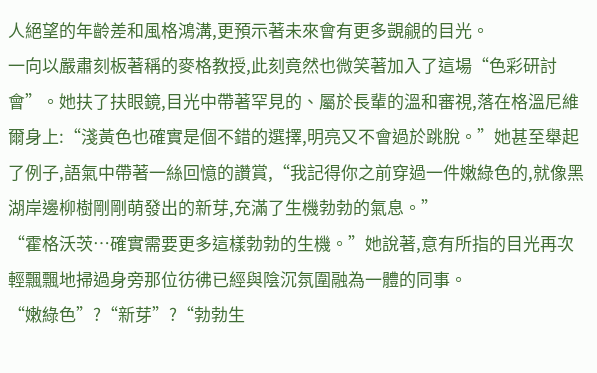人絕望的年齡差和風格鴻溝,更預示著未來會有更多覬覦的目光。
一向以嚴肅刻板著稱的麥格教授,此刻竟然也微笑著加入了這場“色彩研討會”。她扶了扶眼鏡,目光中帶著罕見的、屬於長輩的溫和審視,落在格溫尼維爾身上:“淺黃色也確實是個不錯的選擇,明亮又不會過於跳脫。”她甚至舉起了例子,語氣中帶著一絲回憶的讚賞,“我記得你之前穿過一件嫩綠色的,就像黑湖岸邊柳樹剛剛萌發出的新芽,充滿了生機勃勃的氣息。”
“霍格沃茨…確實需要更多這樣勃勃的生機。”她說著,意有所指的目光再次輕飄飄地掃過身旁那位彷彿已經與陰沉氛圍融為一體的同事。
“嫩綠色”?“新芽”?“勃勃生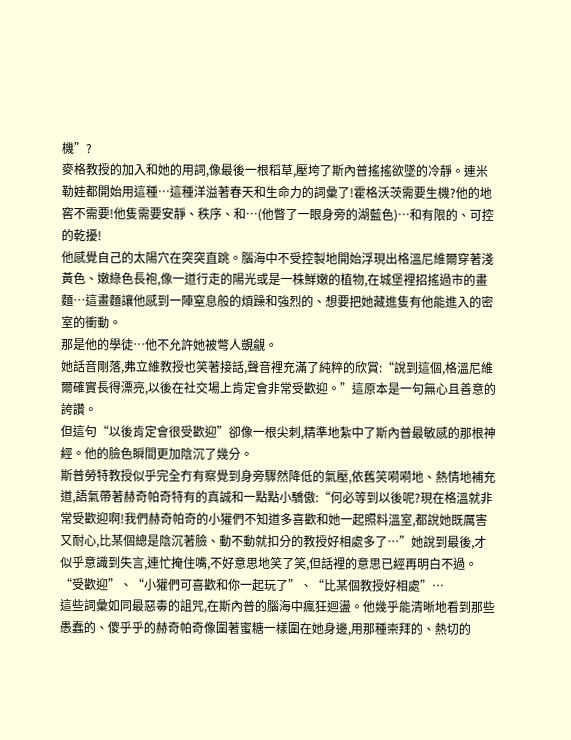機”?
麥格教授的加入和她的用詞,像最後一根稻草,壓垮了斯內普搖搖欲墜的冷靜。連米勒娃都開始用這種…這種洋溢著春天和生命力的詞彙了!霍格沃茨需要生機?他的地窖不需要!他隻需要安靜、秩序、和…(他瞥了一眼身旁的湖藍色)…和有限的、可控的乾擾!
他感覺自己的太陽穴在突突直跳。腦海中不受控製地開始浮現出格溫尼維爾穿著淺黃色、嫩綠色長袍,像一道行走的陽光或是一株鮮嫩的植物,在城堡裡招搖過市的畫麵…這畫麵讓他感到一陣窒息般的煩躁和強烈的、想要把她藏進隻有他能進入的密室的衝動。
那是他的學徒…他不允許她被彆人覬覦。
她話音剛落,弗立維教授也笑著接話,聲音裡充滿了純粹的欣賞:“說到這個,格溫尼維爾確實長得漂亮,以後在社交場上肯定會非常受歡迎。”這原本是一句無心且善意的誇讚。
但這句“以後肯定會很受歡迎”卻像一根尖刺,精準地紮中了斯內普最敏感的那根神經。他的臉色瞬間更加陰沉了幾分。
斯普勞特教授似乎完全冇有察覺到身旁驟然降低的氣壓,依舊笑嗬嗬地、熱情地補充道,語氣帶著赫奇帕奇特有的真誠和一點點小驕傲:“何必等到以後呢?現在格溫就非常受歡迎啊!我們赫奇帕奇的小獾們不知道多喜歡和她一起照料溫室,都說她既厲害又耐心,比某個總是陰沉著臉、動不動就扣分的教授好相處多了…”她說到最後,才似乎意識到失言,連忙掩住嘴,不好意思地笑了笑,但話裡的意思已經再明白不過。
“受歡迎”、“小獾們可喜歡和你一起玩了”、“比某個教授好相處”…
這些詞彙如同最惡毒的詛咒,在斯內普的腦海中瘋狂迴盪。他幾乎能清晰地看到那些愚蠢的、傻乎乎的赫奇帕奇像圍著蜜糖一樣圍在她身邊,用那種崇拜的、熱切的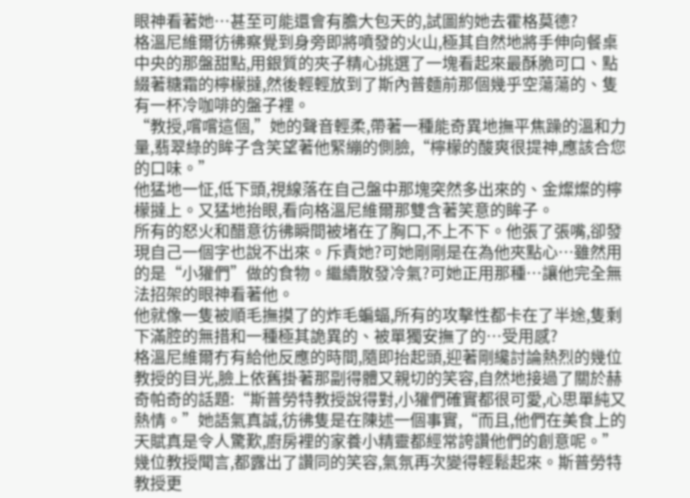眼神看著她…甚至可能還會有膽大包天的,試圖約她去霍格莫德?
格溫尼維爾彷彿察覺到身旁即將噴發的火山,極其自然地將手伸向餐桌中央的那盤甜點,用銀質的夾子精心挑選了一塊看起來最酥脆可口、點綴著糖霜的檸檬撻,然後輕輕放到了斯內普麵前那個幾乎空蕩蕩的、隻有一杯冷咖啡的盤子裡。
“教授,嚐嚐這個,”她的聲音輕柔,帶著一種能奇異地撫平焦躁的溫和力量,翡翠綠的眸子含笑望著他緊繃的側臉,“檸檬的酸爽很提神,應該合您的口味。”
他猛地一怔,低下頭,視線落在自己盤中那塊突然多出來的、金燦燦的檸檬撻上。又猛地抬眼,看向格溫尼維爾那雙含著笑意的眸子。
所有的怒火和醋意彷彿瞬間被堵在了胸口,不上不下。他張了張嘴,卻發現自己一個字也說不出來。斥責她?可她剛剛是在為他夾點心…雖然用的是“小獾們”做的食物。繼續散發冷氣?可她正用那種…讓他完全無法招架的眼神看著他。
他就像一隻被順毛撫摸了的炸毛蝙蝠,所有的攻擊性都卡在了半途,隻剩下滿腔的無措和一種極其詭異的、被單獨安撫了的…受用感?
格溫尼維爾冇有給他反應的時間,隨即抬起頭,迎著剛纔討論熱烈的幾位教授的目光,臉上依舊掛著那副得體又親切的笑容,自然地接過了關於赫奇帕奇的話題:“斯普勞特教授說得對,小獾們確實都很可愛,心思單純又熱情。”她語氣真誠,彷彿隻是在陳述一個事實,“而且,他們在美食上的天賦真是令人驚歎,廚房裡的家養小精靈都經常誇讚他們的創意呢。”
幾位教授聞言,都露出了讚同的笑容,氣氛再次變得輕鬆起來。斯普勞特教授更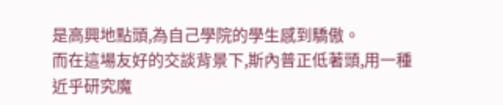是高興地點頭,為自己學院的學生感到驕傲。
而在這場友好的交談背景下,斯內普正低著頭,用一種近乎研究魔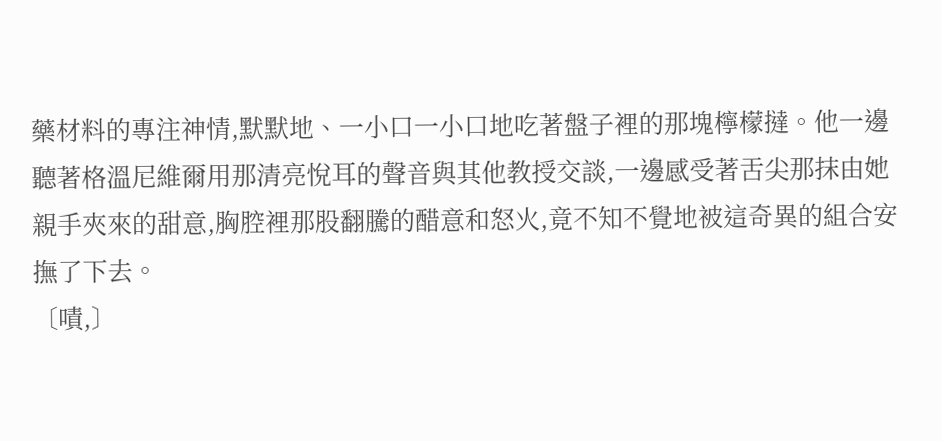藥材料的專注神情,默默地、一小口一小口地吃著盤子裡的那塊檸檬撻。他一邊聽著格溫尼維爾用那清亮悅耳的聲音與其他教授交談,一邊感受著舌尖那抹由她親手夾來的甜意,胸腔裡那股翻騰的醋意和怒火,竟不知不覺地被這奇異的組合安撫了下去。
〔嘖,〕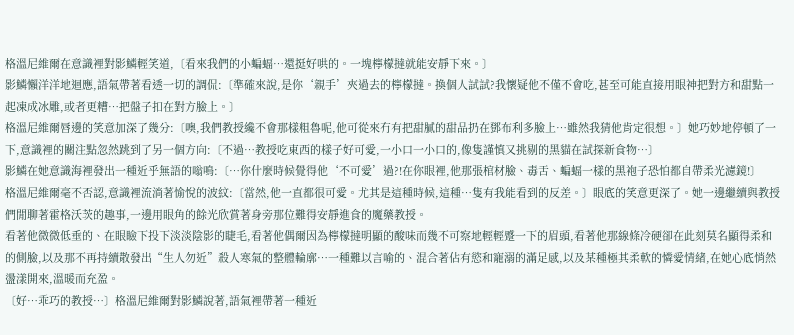格溫尼維爾在意識裡對影鱗輕笑道,〔看來我們的小蝙蝠…還挺好哄的。一塊檸檬撻就能安靜下來。〕
影鱗懶洋洋地迴應,語氣帶著看透一切的調侃:〔準確來說,是你‘親手’夾過去的檸檬撻。換個人試試?我懷疑他不僅不會吃,甚至可能直接用眼神把對方和甜點一起凍成冰雕,或者更糟…把盤子扣在對方臉上。〕
格溫尼維爾唇邊的笑意加深了幾分:〔噢,我們教授纔不會那樣粗魯呢,他可從來冇有把甜膩的甜品扔在鄧布利多臉上…雖然我猜他肯定很想。〕她巧妙地停頓了一下,意識裡的關注點忽然跳到了另一個方向:〔不過…教授吃東西的樣子好可愛,一小口一小口的,像隻謹慎又挑剔的黑貓在試探新食物…〕
影鱗在她意識海裡發出一種近乎無語的嗡鳴:〔…你什麼時候覺得他‘不可愛’過?!在你眼裡,他那張棺材臉、毒舌、蝙蝠一樣的黑袍子恐怕都自帶柔光濾鏡!〕
格溫尼維爾毫不否認,意識裡流淌著愉悅的波紋:〔當然,他一直都很可愛。尤其是這種時候,這種…隻有我能看到的反差。〕眼底的笑意更深了。她一邊繼續與教授們閒聊著霍格沃茨的趣事,一邊用眼角的餘光欣賞著身旁那位難得安靜進食的魔藥教授。
看著他微微低垂的、在眼瞼下投下淡淡陰影的睫毛,看著他偶爾因為檸檬撻明顯的酸味而幾不可察地輕輕蹙一下的眉頭,看著他那線條冷硬卻在此刻莫名顯得柔和的側臉,以及那不再持續散發出“生人勿近”殺人寒氣的整體輪廓…一種難以言喻的、混合著佔有慾和寵溺的滿足感,以及某種極其柔軟的憐愛情緒,在她心底悄然盪漾開來,溫暖而充盈。
〔好…乖巧的教授…〕格溫尼維爾對影鱗說著,語氣裡帶著一種近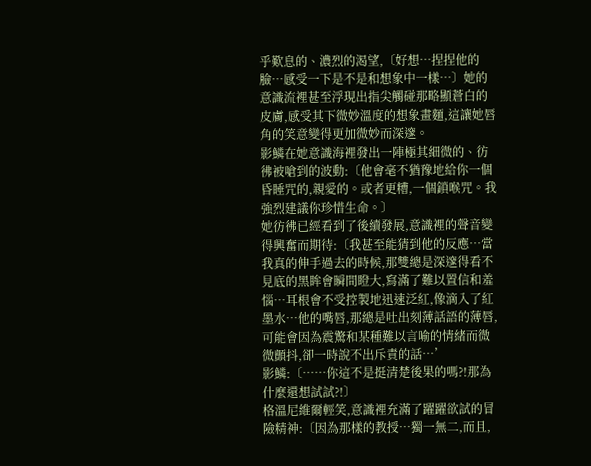乎歎息的、濃烈的渴望,〔好想…捏捏他的臉…感受一下是不是和想象中一樣…〕她的意識流裡甚至浮現出指尖觸碰那略顯蒼白的皮膚,感受其下微妙溫度的想象畫麵,這讓她唇角的笑意變得更加微妙而深邃。
影鱗在她意識海裡發出一陣極其細微的、彷彿被嗆到的波動:〔他會毫不猶豫地給你一個昏睡咒的,親愛的。或者更糟,一個鎖喉咒。我強烈建議你珍惜生命。〕
她彷彿已經看到了後續發展,意識裡的聲音變得興奮而期待:〔我甚至能猜到他的反應…當我真的伸手過去的時候,那雙總是深邃得看不見底的黑眸會瞬間瞪大,寫滿了難以置信和羞惱…耳根會不受控製地迅速泛紅,像滴入了紅墨水…他的嘴唇,那總是吐出刻薄話語的薄唇,可能會因為震驚和某種難以言喻的情緒而微微顫抖,卻一時說不出斥責的話…’
影鱗:〔……你這不是挺清楚後果的嗎?!那為什麼還想試試?!〕
格溫尼維爾輕笑,意識裡充滿了躍躍欲試的冒險精神:〔因為那樣的教授…獨一無二,而且,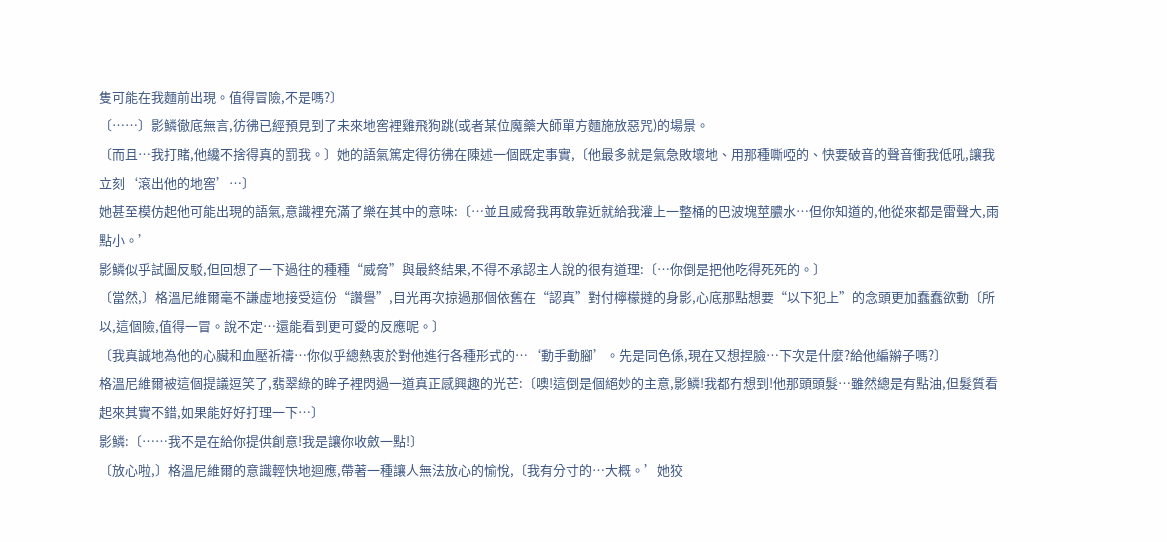隻可能在我麵前出現。值得冒險,不是嗎?〕
〔……〕影鱗徹底無言,彷彿已經預見到了未來地窖裡雞飛狗跳(或者某位魔藥大師單方麵施放惡咒)的場景。
〔而且…我打賭,他纔不捨得真的罰我。〕她的語氣篤定得彷彿在陳述一個既定事實,〔他最多就是氣急敗壞地、用那種嘶啞的、快要破音的聲音衝我低吼,讓我立刻‘滾出他的地窖’…〕
她甚至模仿起他可能出現的語氣,意識裡充滿了樂在其中的意味:〔…並且威脅我再敢靠近就給我灌上一整桶的巴波塊莖膿水…但你知道的,他從來都是雷聲大,雨點小。’
影鱗似乎試圖反駁,但回想了一下過往的種種“威脅”與最終結果,不得不承認主人說的很有道理:〔…你倒是把他吃得死死的。〕
〔當然,〕格溫尼維爾毫不謙虛地接受這份“讚譽”,目光再次掠過那個依舊在“認真”對付檸檬撻的身影,心底那點想要“以下犯上”的念頭更加蠢蠢欲動〔所以,這個險,值得一冒。說不定…還能看到更可愛的反應呢。〕
〔我真誠地為他的心臟和血壓祈禱…你似乎總熱衷於對他進行各種形式的…‘動手動腳’。先是同色係,現在又想捏臉…下次是什麼?給他編辮子嗎?〕
格溫尼維爾被這個提議逗笑了,翡翠綠的眸子裡閃過一道真正感興趣的光芒:〔噢!這倒是個絕妙的主意,影鱗!我都冇想到!他那頭頭髮…雖然總是有點油,但髮質看起來其實不錯,如果能好好打理一下…〕
影鱗:〔……我不是在給你提供創意!我是讓你收斂一點!〕
〔放心啦,〕格溫尼維爾的意識輕快地迴應,帶著一種讓人無法放心的愉悅,〔我有分寸的…大概。’她狡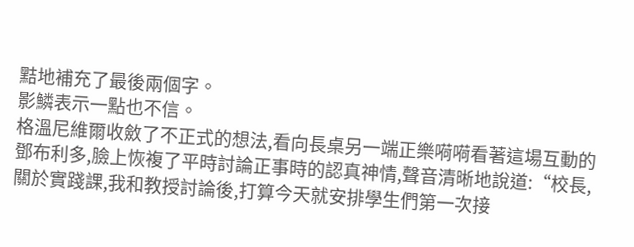黠地補充了最後兩個字。
影鱗表示一點也不信。
格溫尼維爾收斂了不正式的想法,看向長桌另一端正樂嗬嗬看著這場互動的鄧布利多,臉上恢複了平時討論正事時的認真神情,聲音清晰地說道:“校長,關於實踐課,我和教授討論後,打算今天就安排學生們第一次接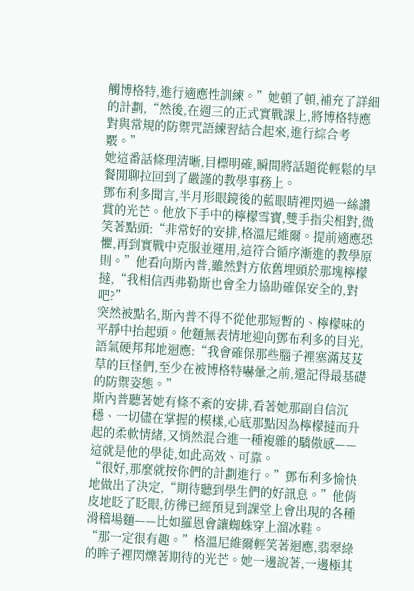觸博格特,進行適應性訓練。”她頓了頓,補充了詳細的計劃,“然後,在週三的正式實戰課上,將博格特應對與常規的防禦咒語練習結合起來,進行綜合考覈。”
她這番話條理清晰,目標明確,瞬間將話題從輕鬆的早餐閒聊拉回到了嚴謹的教學事務上。
鄧布利多聞言,半月形眼鏡後的藍眼睛裡閃過一絲讚賞的光芒。他放下手中的檸檬雪寶,雙手指尖相對,微笑著點頭:“非常好的安排,格溫尼維爾。提前適應恐懼,再到實戰中克服並運用,這符合循序漸進的教學原則。”他看向斯內普,雖然對方依舊埋頭於那塊檸檬撻,“我相信西弗勒斯也會全力協助確保安全的,對吧?”
突然被點名,斯內普不得不從他那短暫的、檸檬味的平靜中抬起頭。他麵無表情地迎向鄧布利多的目光,語氣硬邦邦地迴應:“我會確保那些腦子裡塞滿芨芨草的巨怪們,至少在被博格特嚇暈之前,還記得最基礎的防禦姿態。”
斯內普聽著她有條不紊的安排,看著她那副自信沉穩、一切儘在掌握的模樣,心底那點因為檸檬撻而升起的柔軟情緒,又悄然混合進一種複雜的驕傲感——這就是他的學徒,如此高效、可靠。
“很好,那麼就按你們的計劃進行。”鄧布利多愉快地做出了決定,“期待聽到學生們的好訊息。”他俏皮地眨了眨眼,彷彿已經預見到課堂上會出現的各種滑稽場麵——比如羅恩會讓蜘蛛穿上溜冰鞋。
“那一定很有趣。”格溫尼維爾輕笑著迴應,翡翠綠的眸子裡閃爍著期待的光芒。她一邊說著,一邊極其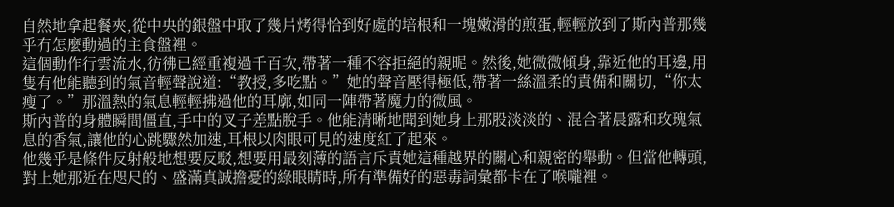自然地拿起餐夾,從中央的銀盤中取了幾片烤得恰到好處的培根和一塊嫩滑的煎蛋,輕輕放到了斯內普那幾乎冇怎麼動過的主食盤裡。
這個動作行雲流水,彷彿已經重複過千百次,帶著一種不容拒絕的親昵。然後,她微微傾身,靠近他的耳邊,用隻有他能聽到的氣音輕聲說道:“教授,多吃點。”她的聲音壓得極低,帶著一絲溫柔的責備和關切,“你太瘦了。”那溫熱的氣息輕輕拂過他的耳廓,如同一陣帶著魔力的微風。
斯內普的身體瞬間僵直,手中的叉子差點脫手。他能清晰地聞到她身上那股淡淡的、混合著晨露和玫瑰氣息的香氣,讓他的心跳驟然加速,耳根以肉眼可見的速度紅了起來。
他幾乎是條件反射般地想要反駁,想要用最刻薄的語言斥責她這種越界的關心和親密的舉動。但當他轉頭,對上她那近在咫尺的、盛滿真誠擔憂的綠眼睛時,所有準備好的惡毒詞彙都卡在了喉嚨裡。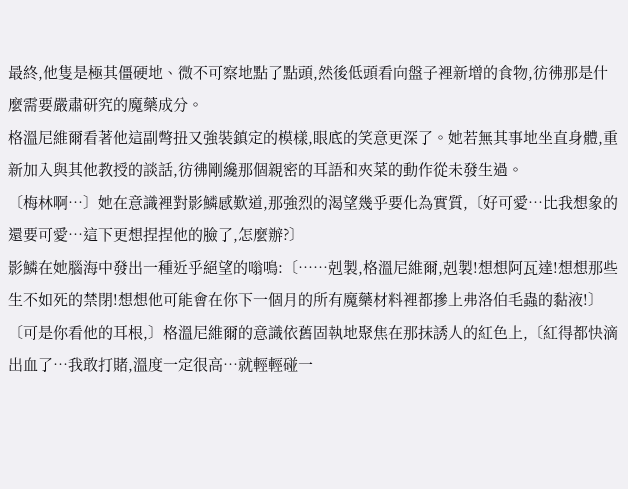最終,他隻是極其僵硬地、微不可察地點了點頭,然後低頭看向盤子裡新增的食物,彷彿那是什麼需要嚴肅研究的魔藥成分。
格溫尼維爾看著他這副彆扭又強裝鎮定的模樣,眼底的笑意更深了。她若無其事地坐直身體,重新加入與其他教授的談話,彷彿剛纔那個親密的耳語和夾菜的動作從未發生過。
〔梅林啊…〕她在意識裡對影鱗感歎道,那強烈的渴望幾乎要化為實質,〔好可愛…比我想象的還要可愛…這下更想捏捏他的臉了,怎麼辦?〕
影鱗在她腦海中發出一種近乎絕望的嗡鳴:〔……剋製,格溫尼維爾,剋製!想想阿瓦達!想想那些生不如死的禁閉!想想他可能會在你下一個月的所有魔藥材料裡都摻上弗洛伯毛蟲的黏液!〕
〔可是你看他的耳根,〕格溫尼維爾的意識依舊固執地聚焦在那抹誘人的紅色上,〔紅得都快滴出血了…我敢打賭,溫度一定很高…就輕輕碰一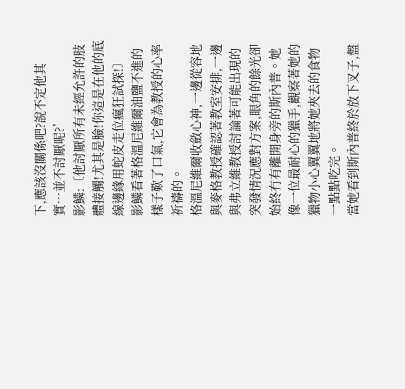下,應該沒關係吧?說不定他其實…並不討厭呢?’
影鱗:〔他討厭所有未經允許的肢體接觸!尤其是臉!你這是在他的底線邊緣用蛇皮走位瘋狂試探!〕
影鱗看著格溫尼維爾油鹽不進的樣子歎了口氣,它會為教授的心率祈禱的。
格溫尼維爾收斂心神,一邊從容地與麥格教授確認著教室安排,一邊與弗立維教授討論著可能出現的突發情況應對方案,眼角的餘光卻始終冇有離開身旁的斯內普。她像一位最耐心的獵手,觀察著她的獵物小心翼翼地將她夾去的食物一點點吃完。
當她看到斯內普終於放下叉子,盤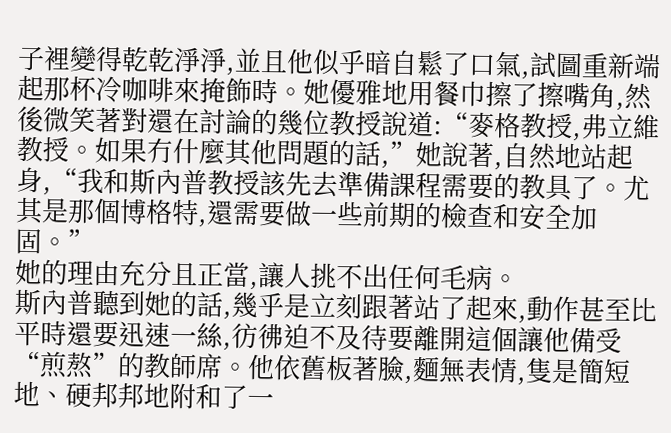子裡變得乾乾淨淨,並且他似乎暗自鬆了口氣,試圖重新端起那杯冷咖啡來掩飾時。她優雅地用餐巾擦了擦嘴角,然後微笑著對還在討論的幾位教授說道:“麥格教授,弗立維教授。如果冇什麼其他問題的話,”她說著,自然地站起身,“我和斯內普教授該先去準備課程需要的教具了。尤其是那個博格特,還需要做一些前期的檢查和安全加固。”
她的理由充分且正當,讓人挑不出任何毛病。
斯內普聽到她的話,幾乎是立刻跟著站了起來,動作甚至比平時還要迅速一絲,彷彿迫不及待要離開這個讓他備受“煎熬”的教師席。他依舊板著臉,麵無表情,隻是簡短地、硬邦邦地附和了一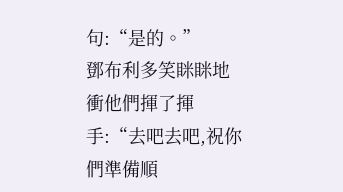句:“是的。”
鄧布利多笑眯眯地衝他們揮了揮手:“去吧去吧,祝你們準備順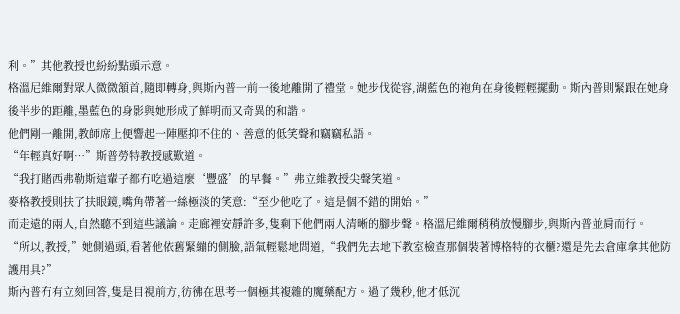利。”其他教授也紛紛點頭示意。
格溫尼維爾對眾人微微頷首,隨即轉身,與斯內普一前一後地離開了禮堂。她步伐從容,湖藍色的袍角在身後輕輕擺動。斯內普則緊跟在她身後半步的距離,墨藍色的身影與她形成了鮮明而又奇異的和諧。
他們剛一離開,教師席上便響起一陣壓抑不住的、善意的低笑聲和竊竊私語。
“年輕真好啊…”斯普勞特教授感歎道。
“我打賭西弗勒斯這輩子都冇吃過這麼‘豐盛’的早餐。”弗立維教授尖聲笑道。
麥格教授則扶了扶眼鏡,嘴角帶著一絲極淡的笑意:“至少他吃了。這是個不錯的開始。”
而走遠的兩人,自然聽不到這些議論。走廊裡安靜許多,隻剩下他們兩人清晰的腳步聲。格溫尼維爾稍稍放慢腳步,與斯內普並肩而行。
“所以,教授,”她側過頭,看著他依舊緊繃的側臉,語氣輕鬆地問道,“我們先去地下教室檢查那個裝著博格特的衣櫃?還是先去倉庫拿其他防護用具?”
斯內普冇有立刻回答,隻是目視前方,彷彿在思考一個極其複雜的魔藥配方。過了幾秒,他才低沉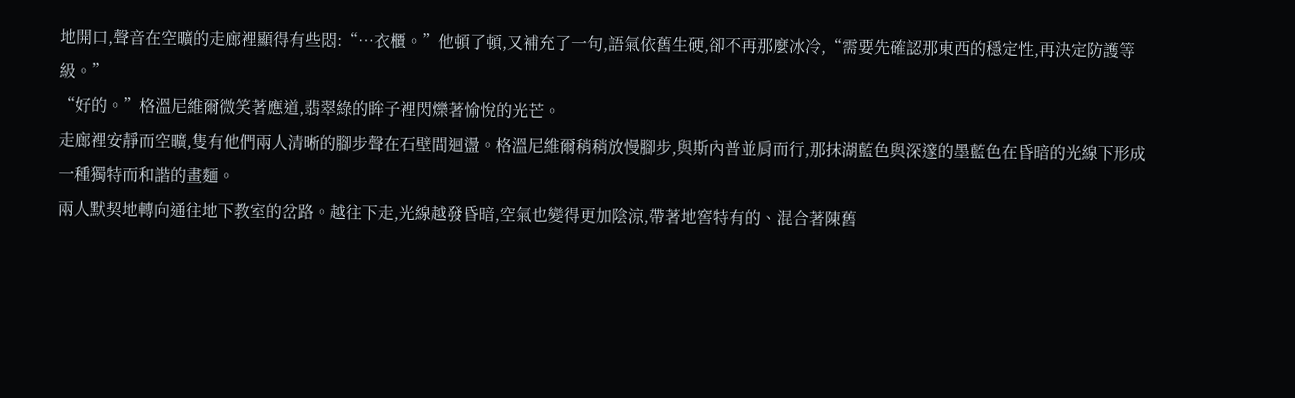地開口,聲音在空曠的走廊裡顯得有些悶:“…衣櫃。”他頓了頓,又補充了一句,語氣依舊生硬,卻不再那麼冰冷,“需要先確認那東西的穩定性,再決定防護等級。”
“好的。”格溫尼維爾微笑著應道,翡翠綠的眸子裡閃爍著愉悅的光芒。
走廊裡安靜而空曠,隻有他們兩人清晰的腳步聲在石壁間迴盪。格溫尼維爾稍稍放慢腳步,與斯內普並肩而行,那抹湖藍色與深邃的墨藍色在昏暗的光線下形成一種獨特而和諧的畫麵。
兩人默契地轉向通往地下教室的岔路。越往下走,光線越發昏暗,空氣也變得更加陰涼,帶著地窖特有的、混合著陳舊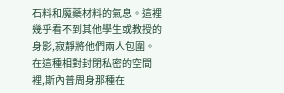石料和魔藥材料的氣息。這裡幾乎看不到其他學生或教授的身影,寂靜將他們兩人包圍。
在這種相對封閉私密的空間裡,斯內普周身那種在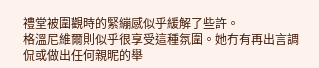禮堂被圍觀時的緊繃感似乎緩解了些許。
格溫尼維爾則似乎很享受這種氛圍。她冇有再出言調侃或做出任何親昵的舉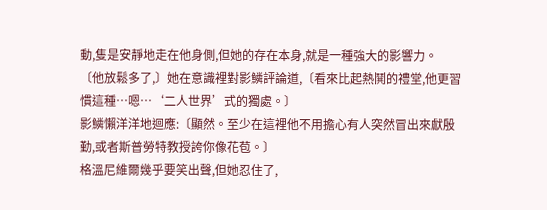動,隻是安靜地走在他身側,但她的存在本身,就是一種強大的影響力。
〔他放鬆多了,〕她在意識裡對影鱗評論道,〔看來比起熱鬨的禮堂,他更習慣這種…嗯…‘二人世界’式的獨處。〕
影鱗懶洋洋地迴應:〔顯然。至少在這裡他不用擔心有人突然冒出來獻殷勤,或者斯普勞特教授誇你像花苞。〕
格溫尼維爾幾乎要笑出聲,但她忍住了,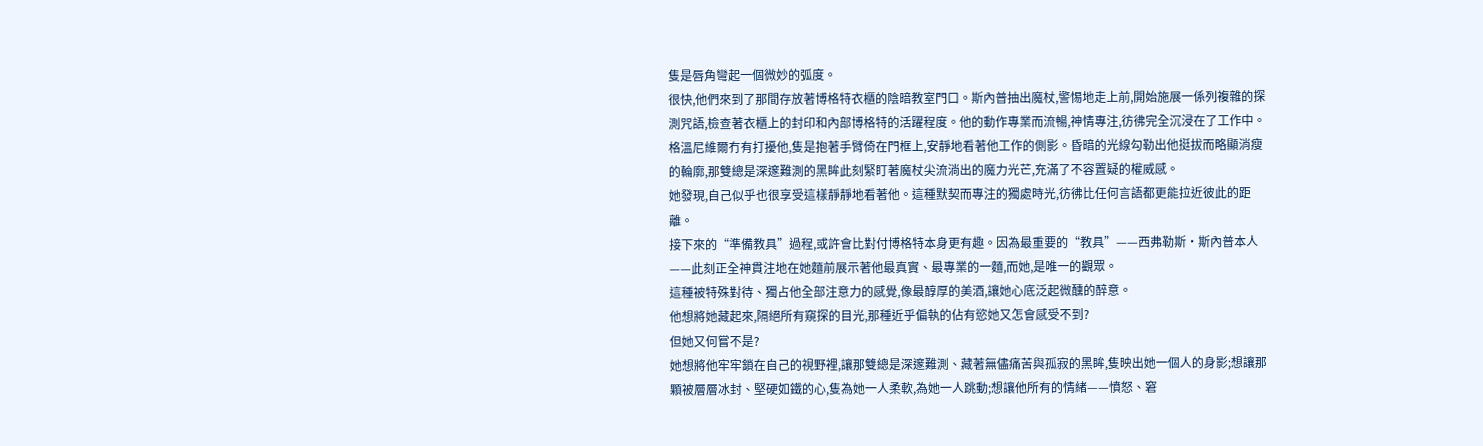隻是唇角彎起一個微妙的弧度。
很快,他們來到了那間存放著博格特衣櫃的陰暗教室門口。斯內普抽出魔杖,警惕地走上前,開始施展一係列複雜的探測咒語,檢查著衣櫃上的封印和內部博格特的活躍程度。他的動作專業而流暢,神情專注,彷彿完全沉浸在了工作中。
格溫尼維爾冇有打擾他,隻是抱著手臂倚在門框上,安靜地看著他工作的側影。昏暗的光線勾勒出他挺拔而略顯消瘦的輪廓,那雙總是深邃難測的黑眸此刻緊盯著魔杖尖流淌出的魔力光芒,充滿了不容置疑的權威感。
她發現,自己似乎也很享受這樣靜靜地看著他。這種默契而專注的獨處時光,彷彿比任何言語都更能拉近彼此的距離。
接下來的“準備教具”過程,或許會比對付博格特本身更有趣。因為最重要的“教具”——西弗勒斯·斯內普本人——此刻正全神貫注地在她麵前展示著他最真實、最專業的一麵,而她,是唯一的觀眾。
這種被特殊對待、獨占他全部注意力的感覺,像最醇厚的美酒,讓她心底泛起微醺的醉意。
他想將她藏起來,隔絕所有窺探的目光,那種近乎偏執的佔有慾她又怎會感受不到?
但她又何嘗不是?
她想將他牢牢鎖在自己的視野裡,讓那雙總是深邃難測、藏著無儘痛苦與孤寂的黑眸,隻映出她一個人的身影;想讓那顆被層層冰封、堅硬如鐵的心,隻為她一人柔軟,為她一人跳動;想讓他所有的情緒——憤怒、窘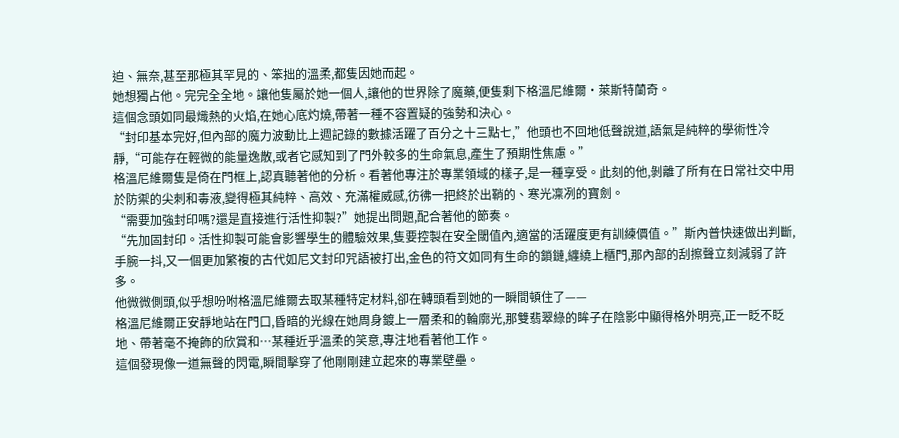迫、無奈,甚至那極其罕見的、笨拙的溫柔,都隻因她而起。
她想獨占他。完完全全地。讓他隻屬於她一個人,讓他的世界除了魔藥,便隻剩下格溫尼維爾·萊斯特蘭奇。
這個念頭如同最熾熱的火焰,在她心底灼燒,帶著一種不容置疑的強勢和決心。
“封印基本完好,但內部的魔力波動比上週記錄的數據活躍了百分之十三點七,”他頭也不回地低聲說道,語氣是純粹的學術性冷靜,“可能存在輕微的能量逸散,或者它感知到了門外較多的生命氣息,產生了預期性焦慮。”
格溫尼維爾隻是倚在門框上,認真聽著他的分析。看著他專注於專業領域的樣子,是一種享受。此刻的他,剝離了所有在日常社交中用於防禦的尖刺和毒液,變得極其純粹、高效、充滿權威感,彷彿一把終於出鞘的、寒光凜冽的寶劍。
“需要加強封印嗎?還是直接進行活性抑製?”她提出問題,配合著他的節奏。
“先加固封印。活性抑製可能會影響學生的體驗效果,隻要控製在安全閾值內,適當的活躍度更有訓練價值。”斯內普快速做出判斷,手腕一抖,又一個更加繁複的古代如尼文封印咒語被打出,金色的符文如同有生命的鎖鏈,纏繞上櫃門,那內部的刮擦聲立刻減弱了許多。
他微微側頭,似乎想吩咐格溫尼維爾去取某種特定材料,卻在轉頭看到她的一瞬間頓住了——
格溫尼維爾正安靜地站在門口,昏暗的光線在她周身鍍上一層柔和的輪廓光,那雙翡翠綠的眸子在陰影中顯得格外明亮,正一眨不眨地、帶著毫不掩飾的欣賞和…某種近乎溫柔的笑意,專注地看著他工作。
這個發現像一道無聲的閃電,瞬間擊穿了他剛剛建立起來的專業壁壘。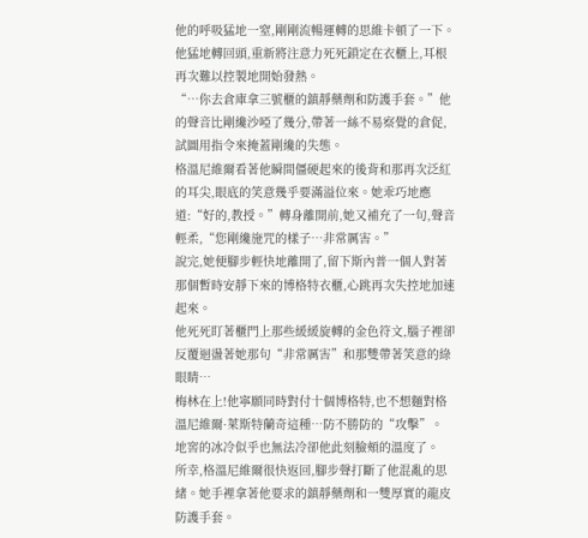他的呼吸猛地一窒,剛剛流暢運轉的思維卡頓了一下。他猛地轉回頭,重新將注意力死死鎖定在衣櫃上,耳根再次難以控製地開始發熱。
“…你去倉庫拿三號櫃的鎮靜藥劑和防護手套。”他的聲音比剛纔沙啞了幾分,帶著一絲不易察覺的倉促,試圖用指令來掩蓋剛纔的失態。
格溫尼維爾看著他瞬間僵硬起來的後背和那再次泛紅的耳尖,眼底的笑意幾乎要滿溢位來。她乖巧地應道:“好的,教授。”轉身離開前,她又補充了一句,聲音輕柔,“您剛纔施咒的樣子…非常厲害。”
說完,她便腳步輕快地離開了,留下斯內普一個人對著那個暫時安靜下來的博格特衣櫃,心跳再次失控地加速起來。
他死死盯著櫃門上那些緩緩旋轉的金色符文,腦子裡卻反覆迴盪著她那句“非常厲害”和那雙帶著笑意的綠眼睛…
梅林在上!他寧願同時對付十個博格特,也不想麵對格溫尼維爾·萊斯特蘭奇這種…防不勝防的“攻擊”。
地窖的冰冷似乎也無法冷卻他此刻臉頰的溫度了。
所幸,格溫尼維爾很快返回,腳步聲打斷了他混亂的思緒。她手裡拿著他要求的鎮靜藥劑和一雙厚實的龍皮防護手套。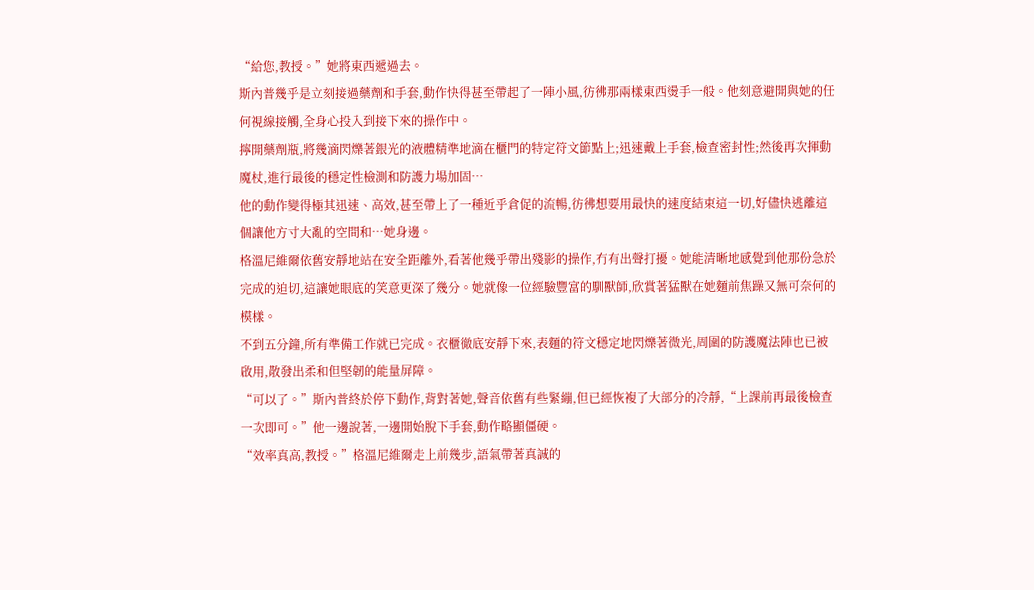“給您,教授。”她將東西遞過去。
斯內普幾乎是立刻接過藥劑和手套,動作快得甚至帶起了一陣小風,彷彿那兩樣東西燙手一般。他刻意避開與她的任何視線接觸,全身心投入到接下來的操作中。
擰開藥劑瓶,將幾滴閃爍著銀光的液體精準地滴在櫃門的特定符文節點上;迅速戴上手套,檢查密封性;然後再次揮動魔杖,進行最後的穩定性檢測和防護力場加固…
他的動作變得極其迅速、高效,甚至帶上了一種近乎倉促的流暢,彷彿想要用最快的速度結束這一切,好儘快逃離這個讓他方寸大亂的空間和…她身邊。
格溫尼維爾依舊安靜地站在安全距離外,看著他幾乎帶出殘影的操作,冇有出聲打擾。她能清晰地感覺到他那份急於完成的迫切,這讓她眼底的笑意更深了幾分。她就像一位經驗豐富的馴獸師,欣賞著猛獸在她麵前焦躁又無可奈何的模樣。
不到五分鐘,所有準備工作就已完成。衣櫃徹底安靜下來,表麵的符文穩定地閃爍著微光,周圍的防護魔法陣也已被啟用,散發出柔和但堅韌的能量屏障。
“可以了。”斯內普終於停下動作,背對著她,聲音依舊有些緊繃,但已經恢複了大部分的冷靜,“上課前再最後檢查一次即可。”他一邊說著,一邊開始脫下手套,動作略顯僵硬。
“效率真高,教授。”格溫尼維爾走上前幾步,語氣帶著真誠的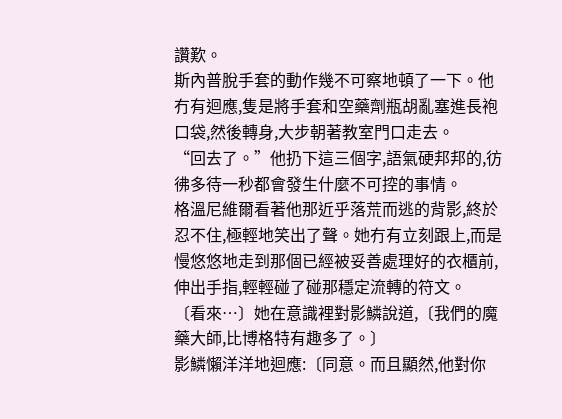讚歎。
斯內普脫手套的動作幾不可察地頓了一下。他冇有迴應,隻是將手套和空藥劑瓶胡亂塞進長袍口袋,然後轉身,大步朝著教室門口走去。
“回去了。”他扔下這三個字,語氣硬邦邦的,彷彿多待一秒都會發生什麼不可控的事情。
格溫尼維爾看著他那近乎落荒而逃的背影,終於忍不住,極輕地笑出了聲。她冇有立刻跟上,而是慢悠悠地走到那個已經被妥善處理好的衣櫃前,伸出手指,輕輕碰了碰那穩定流轉的符文。
〔看來…〕她在意識裡對影鱗說道,〔我們的魔藥大師,比博格特有趣多了。〕
影鱗懶洋洋地迴應:〔同意。而且顯然,他對你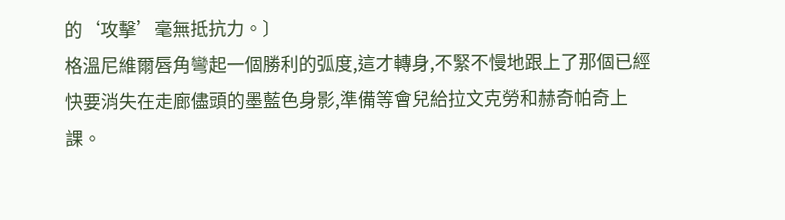的‘攻擊’毫無抵抗力。〕
格溫尼維爾唇角彎起一個勝利的弧度,這才轉身,不緊不慢地跟上了那個已經快要消失在走廊儘頭的墨藍色身影,準備等會兒給拉文克勞和赫奇帕奇上課。